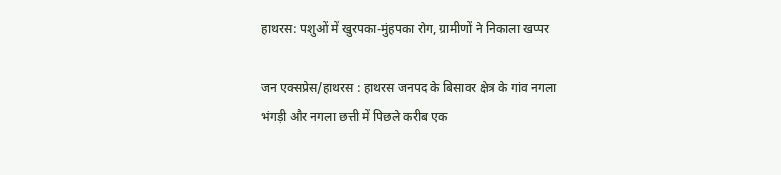हाथरस: पशुओं में खुरपका-मुंहपका रोग, ग्रामीणों ने निकाला खप्पर

जन एक्सप्रेस/हाथरस : हाथरस जनपद के बिसावर क्षेत्र के गांव नगला भंगड़ी और नगला छत्ती में पिछले करीब एक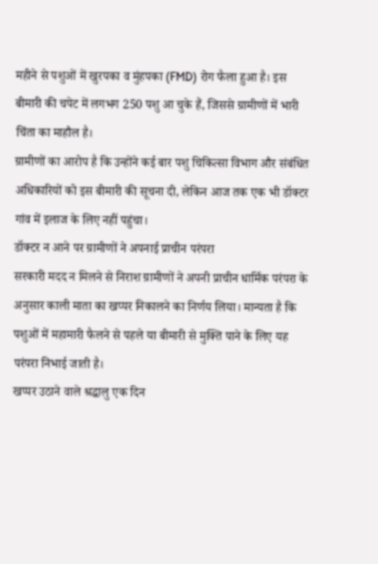महीने से पशुओं में खुरपका व मुंहपका (FMD) रोग फैला हुआ है। इस बीमारी की चपेट में लगभग 250 पशु आ चुके हैं, जिससे ग्रामीणों में भारी चिंता का माहौल है।
ग्रामीणों का आरोप है कि उन्होंने कई बार पशु चिकित्सा विभाग और संबंधित अधिकारियों को इस बीमारी की सूचना दी, लेकिन आज तक एक भी डॉक्टर गांव में इलाज के लिए नहीं पहुंचा।
डॉक्टर न आने पर ग्रामीणों ने अपनाई प्राचीन परंपरा
सरकारी मदद न मिलने से निराश ग्रामीणों ने अपनी प्राचीन धार्मिक परंपरा के अनुसार काली माता का खप्पर निकालने का निर्णय लिया। मान्यता है कि पशुओं में महामारी फैलने से पहले या बीमारी से मुक्ति पाने के लिए यह परंपरा निभाई जाती है।
खप्पर उठाने वाले श्रद्धालु एक दिन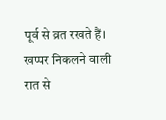पूर्व से व्रत रखते हैं। खप्पर निकलने वाली रात से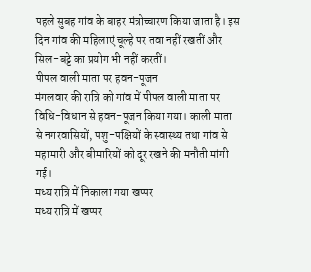पहले सुबह गांव के बाहर मंत्रोच्चारण किया जाता है। इस दिन गांव की महिलाएं चूल्हे पर तवा नहीं रखतीं और सिल-बट्टे का प्रयोग भी नहीं करतीं।
पीपल वाली माता पर हवन-पूजन
मंगलवार की रात्रि को गांव में पीपल वाली माता पर विधि-विधान से हवन-पूजन किया गया। काली माता से नगरवासियों, पशु-पक्षियों के स्वास्थ्य तथा गांव से महामारी और बीमारियों को दूर रखने की मनौती मांगी गई।
मध्य रात्रि में निकाला गया खप्पर
मध्य रात्रि में खप्पर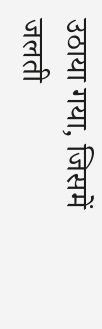उठाया गया, जिसमें जलती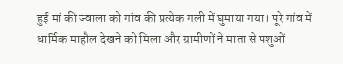हुई मां की ज्वाला को गांव की प्रत्येक गली में घुमाया गया। पूरे गांव में धार्मिक माहौल देखने को मिला और ग्रामीणों ने माता से पशुओं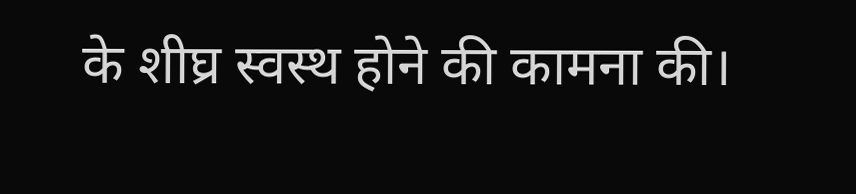के शीघ्र स्वस्थ होने की कामना की।